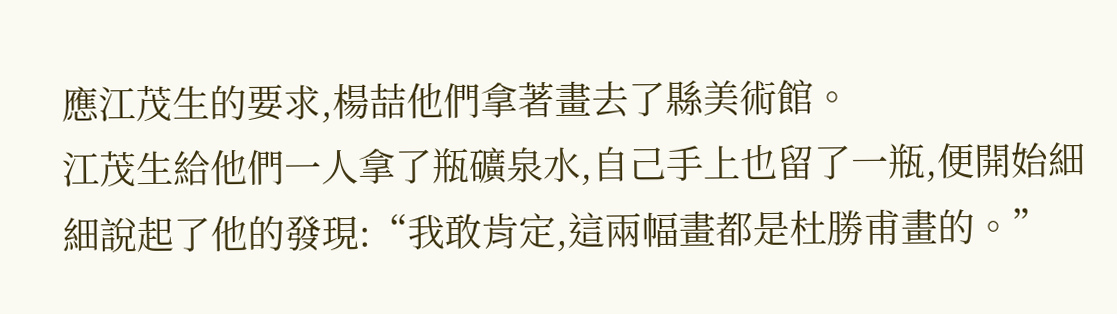應江茂生的要求,楊喆他們拿著畫去了縣美術館。
江茂生給他們一人拿了瓶礦泉水,自己手上也留了一瓶,便開始細細說起了他的發現:“我敢肯定,這兩幅畫都是杜勝甫畫的。”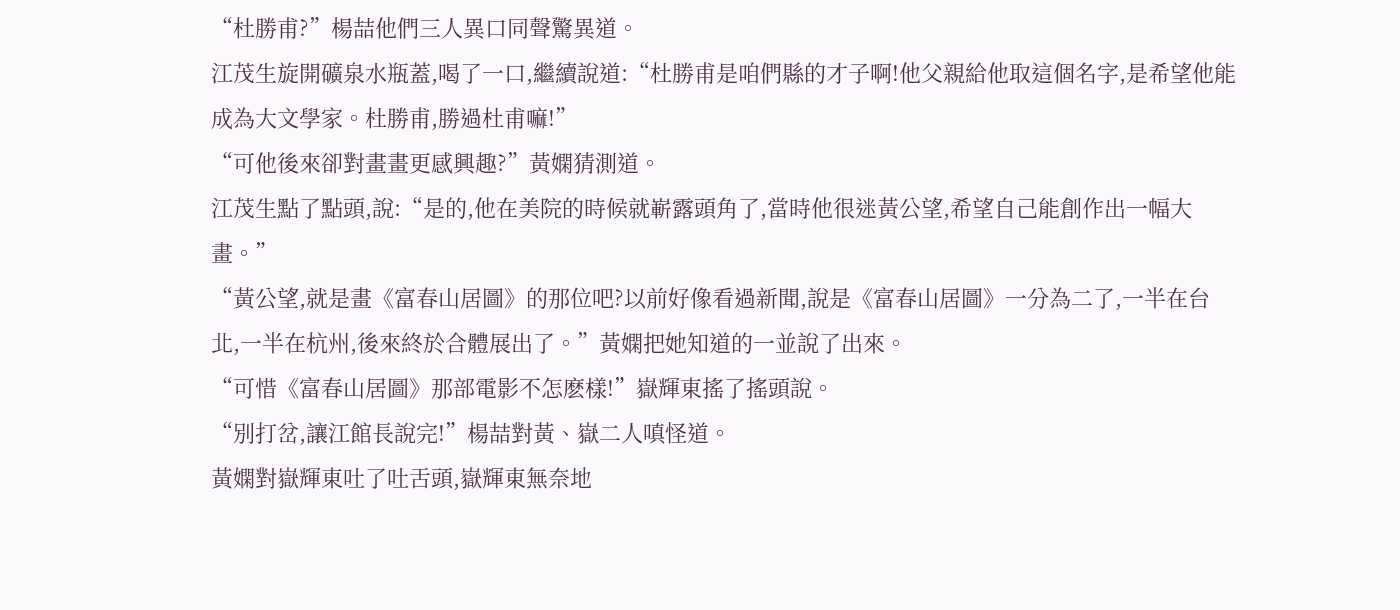“杜勝甫?”楊喆他們三人異口同聲驚異道。
江茂生旋開礦泉水瓶蓋,喝了一口,繼續說道:“杜勝甫是咱們縣的才子啊!他父親給他取這個名字,是希望他能成為大文學家。杜勝甫,勝過杜甫嘛!”
“可他後來卻對畫畫更感興趣?”黃嫻猜測道。
江茂生點了點頭,說:“是的,他在美院的時候就嶄露頭角了,當時他很迷黃公望,希望自己能創作出一幅大畫。”
“黃公望,就是畫《富春山居圖》的那位吧?以前好像看過新聞,說是《富春山居圖》一分為二了,一半在台北,一半在杭州,後來終於合體展出了。”黃嫻把她知道的一並說了出來。
“可惜《富春山居圖》那部電影不怎麽樣!”嶽輝東搖了搖頭說。
“別打岔,讓江館長說完!”楊喆對黃、嶽二人嗔怪道。
黃嫻對嶽輝東吐了吐舌頭,嶽輝東無奈地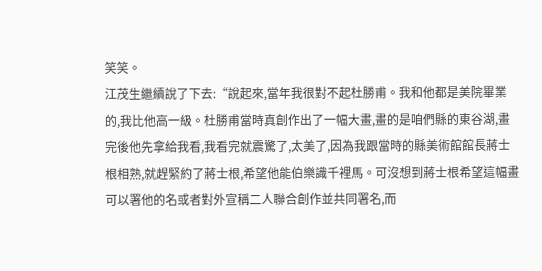笑笑。
江茂生繼續說了下去:“說起來,當年我很對不起杜勝甫。我和他都是美院畢業的,我比他高一級。杜勝甫當時真創作出了一幅大畫,畫的是咱們縣的東谷湖,畫完後他先拿給我看,我看完就震驚了,太美了,因為我跟當時的縣美術館館長蔣士根相熟,就趕緊約了蔣士根,希望他能伯樂識千裡馬。可沒想到蔣士根希望這幅畫可以署他的名或者對外宣稱二人聯合創作並共同署名,而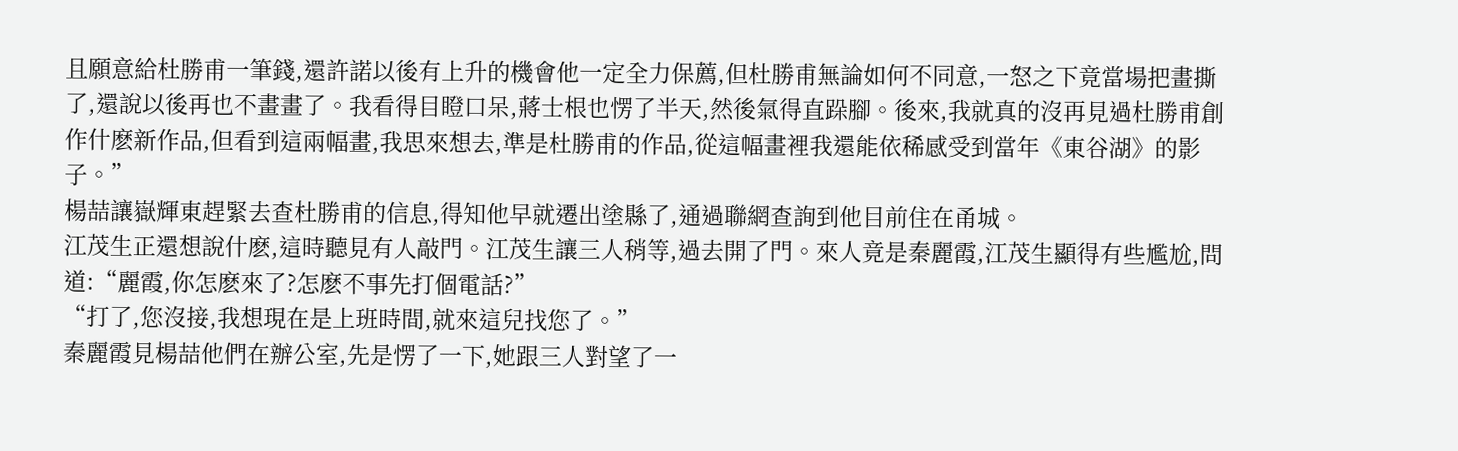且願意給杜勝甫一筆錢,還許諾以後有上升的機會他一定全力保薦,但杜勝甫無論如何不同意,一怒之下竟當場把畫撕了,還說以後再也不畫畫了。我看得目瞪口呆,蔣士根也愣了半天,然後氣得直跺腳。後來,我就真的沒再見過杜勝甫創作什麽新作品,但看到這兩幅畫,我思來想去,準是杜勝甫的作品,從這幅畫裡我還能依稀感受到當年《東谷湖》的影子。”
楊喆讓嶽輝東趕緊去查杜勝甫的信息,得知他早就遷出塗縣了,通過聯網查詢到他目前住在甬城。
江茂生正還想說什麽,這時聽見有人敲門。江茂生讓三人稍等,過去開了門。來人竟是秦麗霞,江茂生顯得有些尷尬,問道:“麗霞,你怎麽來了?怎麽不事先打個電話?”
“打了,您沒接,我想現在是上班時間,就來這兒找您了。”
秦麗霞見楊喆他們在辦公室,先是愣了一下,她跟三人對望了一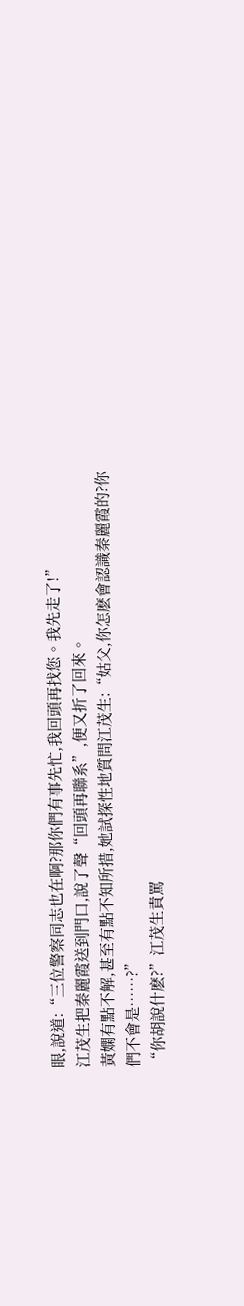眼,說道:“三位警察同志也在啊?那你們有事先忙,我回頭再找您。我先走了!”
江茂生把秦麗霞送到門口,說了聲“回頭再聯系”,便又折了回來。
黃嫻有點不解,甚至有點不知所措,她試探性地質問江茂生:“姑父,你怎麽會認識秦麗霞的?你們不會是……?”
“你胡說什麽?”江茂生責罵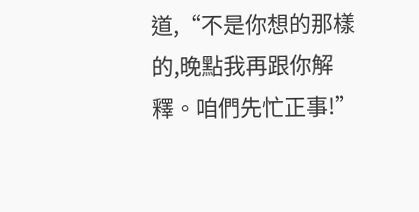道,“不是你想的那樣的,晚點我再跟你解釋。咱們先忙正事!”